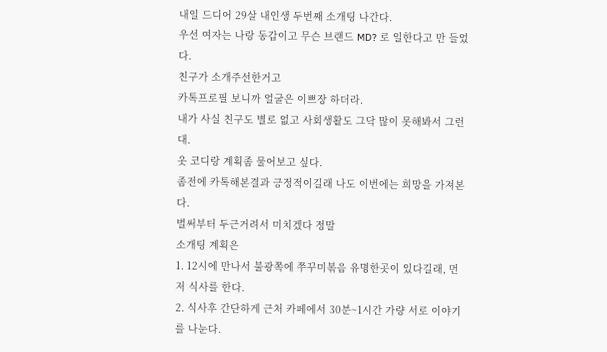내일 드디어 29살 내인생 두번째 소개팅 나간다.
우선 여자는 나랑 동갑이고 무슨 브랜드 MD? 로 일한다고 만 들었다.
친구가 소개주선한거고
카톡프로필 보니까 얼굴은 이쁘장 하더라.
내가 사실 친구도 별로 없고 사회생활도 그닥 많이 못해봐서 그런대.
옷 코디랑 계획좀 물어보고 싶다.
좀전에 카톡해본결과 긍정적이길래 나도 이번에는 희망을 가져본다.
벌써부터 두근거려서 미치겠다 정말
소개팅 계획은
1. 12시에 만나서 불광쪽에 쭈꾸미볶음 유명한곳이 있다길래, 먼저 식사를 한다.
2. 식사후 간단하게 근처 카페에서 30분~1시간 가량 서로 이야기를 나눈다.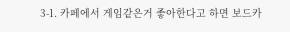3-1. 카페에서 게임같은거 좋아한다고 하면 보드카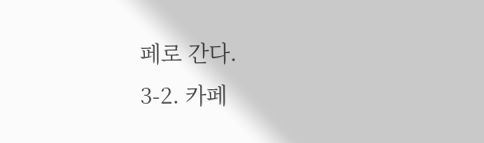페로 간다.
3-2. 카페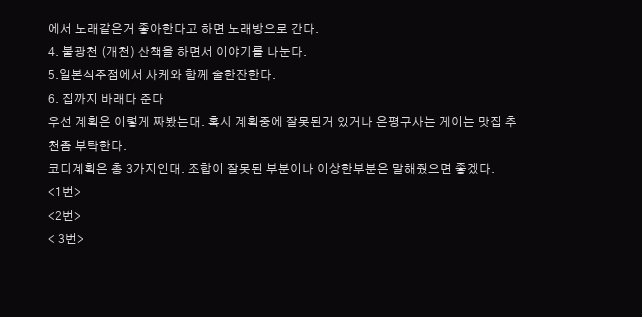에서 노래같은거 좋아한다고 하면 노래방으로 간다.
4. 불광천 (개천) 산책을 하면서 이야기를 나눈다.
5.일본식주점에서 사케와 함께 술한잔한다.
6. 집까지 바래다 준다
우선 계획은 이렇게 짜봤는대. 혹시 계획중에 잘못된거 있거나 은평구사는 게이는 맛집 추천좀 부탁한다.
코디계획은 총 3가지인대. 조합이 잘못된 부분이나 이상한부분은 말해줬으면 좋겠다.
<1번>
<2번>
< 3번>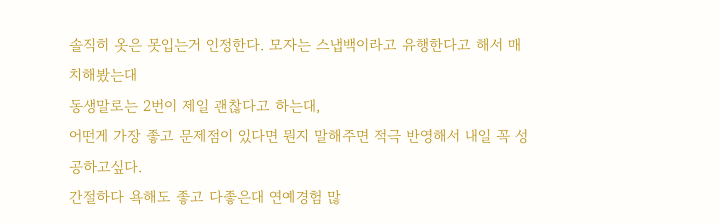솔직히 옷은 못입는거 인정한다. 모자는 스냅백이라고 유행한다고 해서 매치해봤는대
동생말로는 2번이 제일 괜찮다고 하는대,
어떤게 가장 좋고 문제점이 있다면 뭔지 말해주면 적극 반영해서 내일 꼭 성공하고싶다.
간절하다 욕해도 좋고 다좋은대 연예경험 많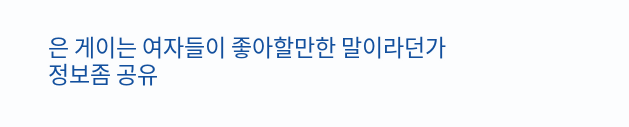은 게이는 여자들이 좋아할만한 말이라던가
정보좀 공유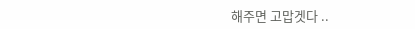해주면 고맙겟다 ..